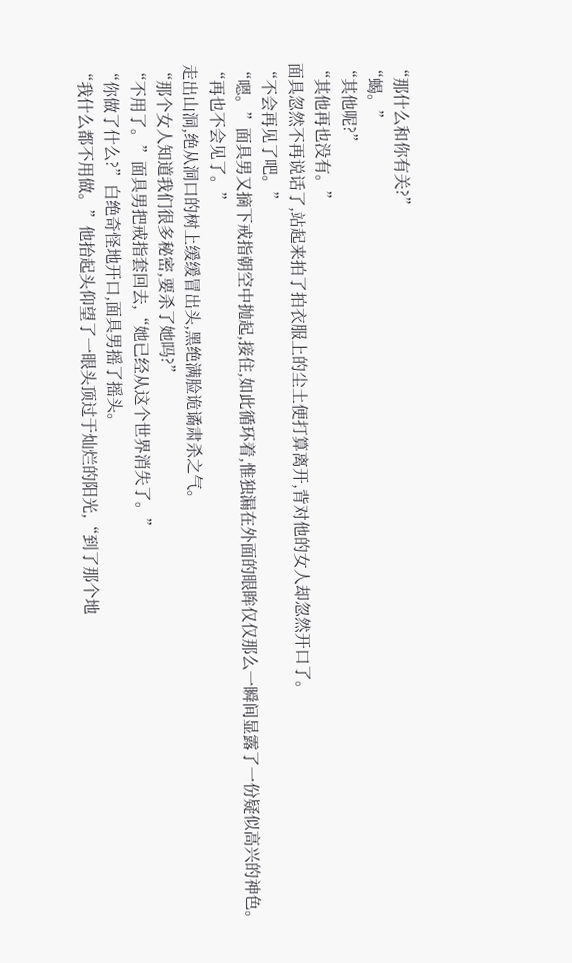“那什么和你有关?”
“蝎。”
“其他呢?”
“其他再也没有。”
面具忽然不再说话了,站起来拍了拍衣服上的尘土便打算离开,背对他的女人却忽然开口了。
“不会再见了吧。”
“嗯。”面具男又摘下戒指朝空中抛起,接住,如此循环着,惟独漏在外面的眼眸仅仅那么一瞬间显露了一份疑似高兴的神色。
“再也不会见了。”
走出山洞,绝从洞口的树上缓缓冒出头,黑绝满脸诡谲肃杀之气。
“那个女人知道我们很多秘密,要杀了她吗?”
“不用了。”面具男把戒指套回去,“她已经从这个世界消失了。”
“你做了什么?”白绝奇怪地开口,面具男摇了摇头。
“我什么都不用做。”他抬起头仰望了一眼头顶过于灿烂的阳光,“到了那个地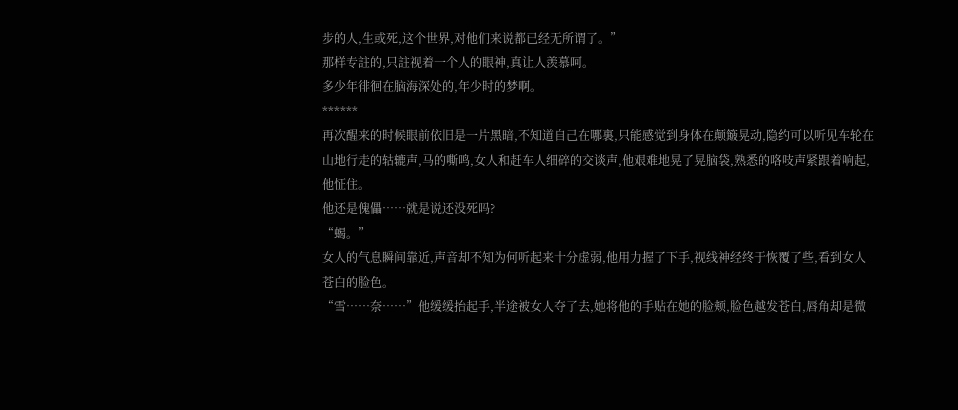步的人,生或死,这个世界,对他们来说都已经无所谓了。”
那样专註的,只註视着一个人的眼神,真让人羡慕呵。
多少年徘徊在脑海深处的,年少时的梦啊。
******
再次醒来的时候眼前依旧是一片黑暗,不知道自己在哪裏,只能感觉到身体在颠簸晃动,隐约可以听见车轮在山地行走的轱辘声,马的嘶鸣,女人和赶车人细碎的交谈声,他艰难地晃了晃脑袋,熟悉的咯吱声紧跟着响起,他怔住。
他还是傀儡……就是说还没死吗?
“蝎。”
女人的气息瞬间靠近,声音却不知为何听起来十分虚弱,他用力握了下手,视线神经终于恢覆了些,看到女人苍白的脸色。
“雪……奈……”他缓缓抬起手,半途被女人夺了去,她将他的手贴在她的脸颊,脸色越发苍白,唇角却是微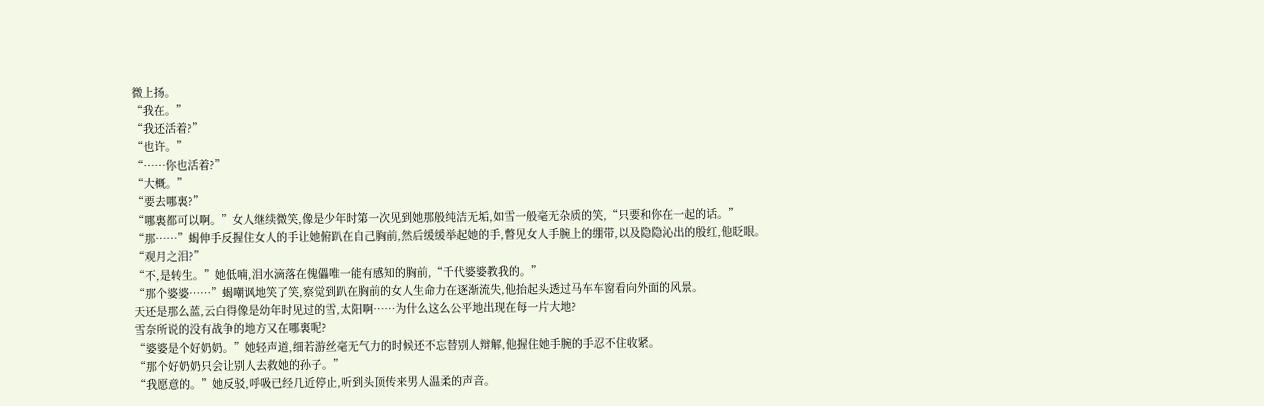微上扬。
“我在。”
“我还活着?”
“也许。”
“……你也活着?”
“大概。”
“要去哪裏?”
“哪裏都可以啊。”女人继续微笑,像是少年时第一次见到她那般纯洁无垢,如雪一般毫无杂质的笑,“只要和你在一起的话。”
“那……”蝎伸手反握住女人的手让她俯趴在自己胸前,然后缓缓举起她的手,瞥见女人手腕上的绷带,以及隐隐沁出的殷红,他眨眼。
“观月之泪?”
“不,是转生。”她低喃,泪水滴落在傀儡唯一能有感知的胸前,“千代婆婆教我的。”
“那个婆婆……”蝎嘲讽地笑了笑,察觉到趴在胸前的女人生命力在逐渐流失,他抬起头透过马车车窗看向外面的风景。
天还是那么蓝,云白得像是幼年时见过的雪,太阳啊……为什么这么公平地出现在每一片大地?
雪奈所说的没有战争的地方又在哪裏呢?
“婆婆是个好奶奶。”她轻声道,细若游丝毫无气力的时候还不忘替别人辩解,他握住她手腕的手忍不住收紧。
“那个好奶奶只会让别人去救她的孙子。”
“我愿意的。”她反驳,呼吸已经几近停止,听到头顶传来男人温柔的声音。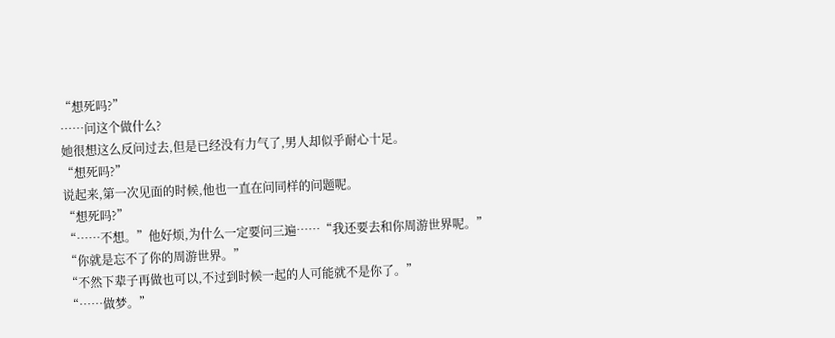“想死吗?”
……问这个做什么?
她很想这么反问过去,但是已经没有力气了,男人却似乎耐心十足。
“想死吗?”
说起来,第一次见面的时候,他也一直在问同样的问题呢。
“想死吗?”
“……不想。”他好烦,为什么一定要问三遍……“我还要去和你周游世界呢。”
“你就是忘不了你的周游世界。”
“不然下辈子再做也可以,不过到时候一起的人可能就不是你了。”
“……做梦。”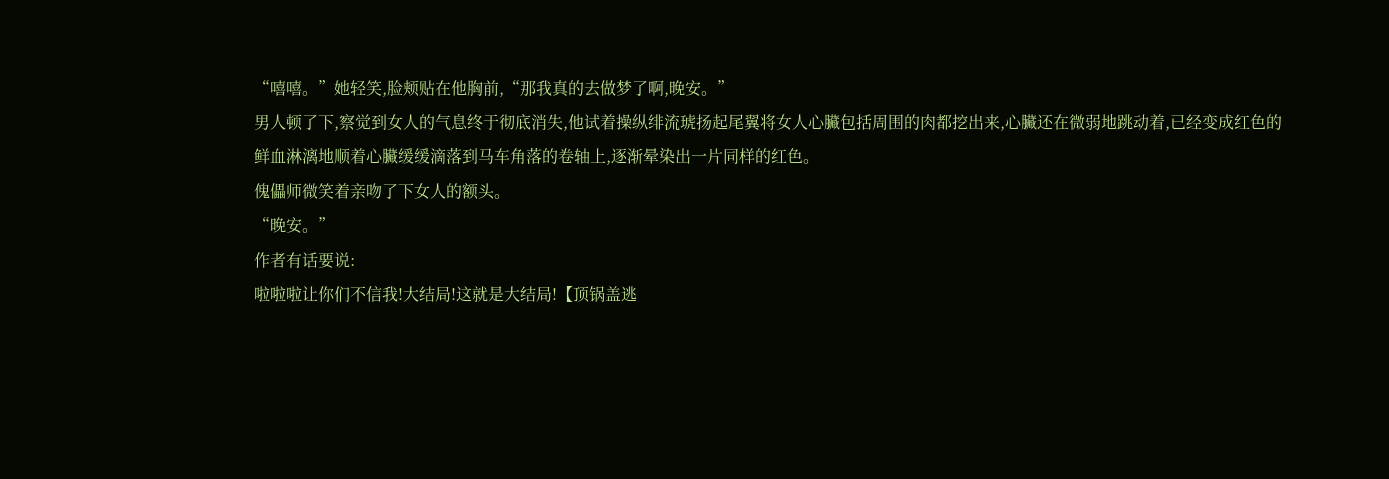“嘻嘻。”她轻笑,脸颊贴在他胸前,“那我真的去做梦了啊,晚安。”
男人顿了下,察觉到女人的气息终于彻底消失,他试着操纵绯流琥扬起尾翼将女人心臟包括周围的肉都挖出来,心臟还在微弱地跳动着,已经变成红色的鲜血淋漓地顺着心臟缓缓滴落到马车角落的卷轴上,逐渐晕染出一片同样的红色。
傀儡师微笑着亲吻了下女人的额头。
“晚安。”
作者有话要说:
啦啦啦让你们不信我!大结局!这就是大结局!【顶锅盖逃